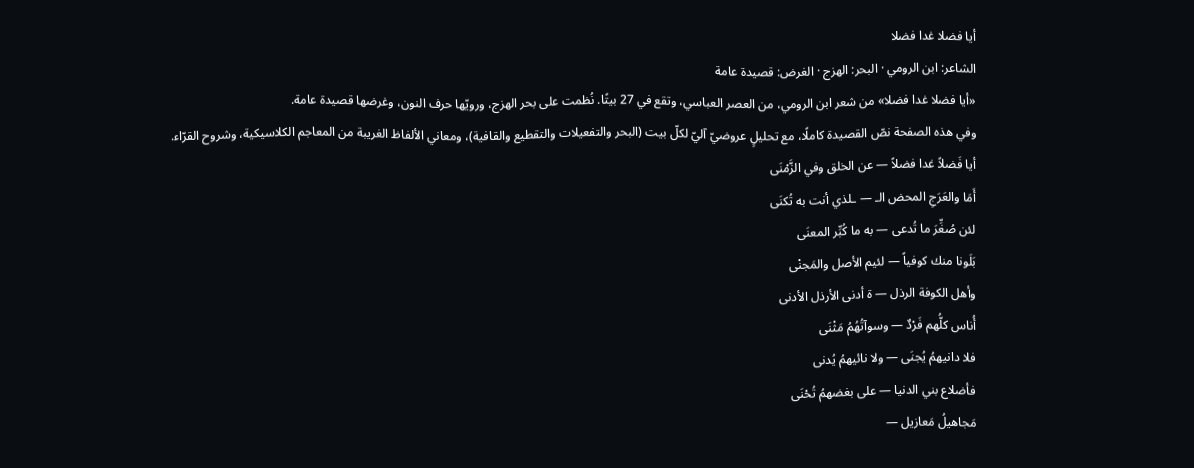أيا فضلا غدا فضلا
الشاعر: ابن الرومي · البحر: الهزج · الغرض: قصيدة عامة
«أيا فضلا غدا فضلا» من شعر ابن الرومي، من العصر العباسي، وتقع في 27 بيتًا. نُظمت على بحر الهزج، ورويّها حرف النون، وغرضها قصيدة عامة.
وفي هذه الصفحة نصّ القصيدة كاملًا، مع تحليلٍ عروضيّ آليّ لكلّ بيت (البحر والتفعيلات والتقطيع والقافية)، ومعاني الألفاظ الغريبة من المعاجم الكلاسيكية، وشروح القرّاء.
أيا فَضلاً غدا فضلاً — عن الخلق وفي الزَّمْنَى
أَمَا والعَرَجِ المحض الـ — ـلذي أنت به تُكنَى
لئن صُغِّرَ ما تُدعى — به ما كُبِّر المعنَى
بَلَونا منك كوفياً — لئيم الأصل والمَجنْى
وأهل الكوفة الرذل — ة أدنى الأرذل الأدنى
أُناس كلُّهم فَرْدٌ — وسوآتُهُمُ مَثْنَى
فلا دانيهمُ يُجنَى — ولا نائيهمُ يُدنى
فأضلاع بني الدنيا — على بغضهمُ تُحْنَى
مَجاهيلُ مَعازيل —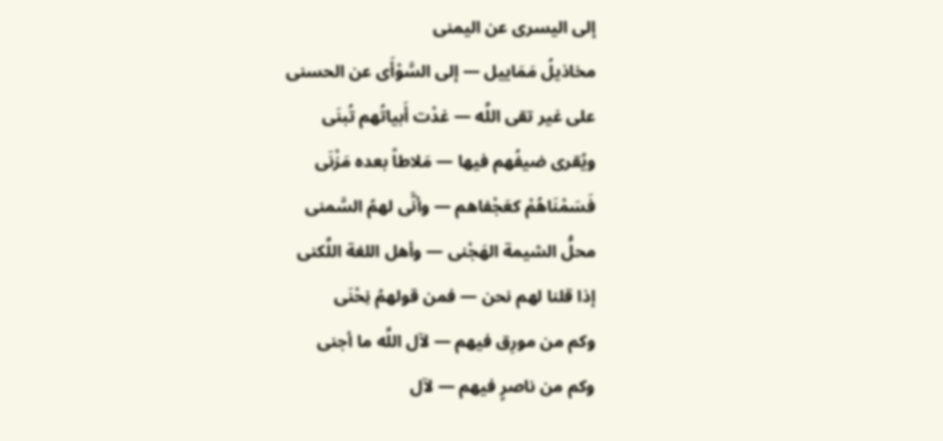إلى اليسرى عن اليمنى
مخاذيلُ مَمَاييل — إلى السَّوْأَى عن الحسنى
على غير تقى اللَّه — غدْت أَبياتُهم تُبنَى
ويُقرى ضيفُهم فيها — مَلاطاً بعده مَزْنَى
فَسَمْنَاهُمْ كعَجْفاهم — وأنَّى لهمُ السَّمنى
محلُّ الشيمة الهَجْنى — وأهل اللغة اللَّكنى
إذا قلنا لهم نحن — فمن قولهمُ نِحْنَى
وكم من مورِق فيهم — لآل اللَّه ما أجنى
وكم من ناصرٍ فيهم — لآل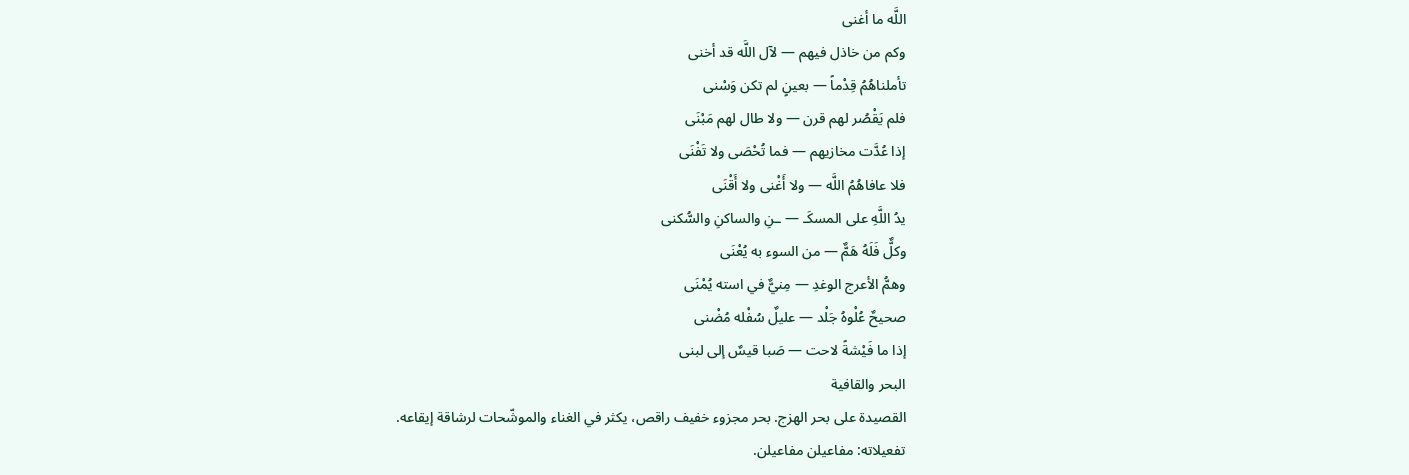اللَّه ما أغنى
وكم من خاذل فيهم — لآل اللَّه قد أخنى
تأملناهُمُ قِدْماً — بعينٍ لم تكن وَسْنى
فلم يَقْصُر لهم قرن — ولا طال لهم مَبْنَى
إذا عُدَّت مخازيهم — فما تُحْصَى ولا تَفْنَى
فلا عافاهُمُ اللَّه — ولا أَغْنى ولا أَقْنَى
يدُ اللَّهِ على المسكَـ — ـنِ والساكنِ والسُّكنى
وكلٌّ فَلَهُ هَمٌّ — من السوء به يُعْنَى
وهمُّ الأعرج الوغدِ — مِنيٌّ في استه يُمْنَى
صحيحٌ عُلْوهُ جَلْد — عليلٌ سُفْله مُضْنى
إذا ما فَيْشةً لاحت — صَبا قيسٌ إلى لبنى
البحر والقافية
القصيدة على بحر الهزج. بحر مجزوء خفيف راقص، يكثر في الغناء والموشّحات لرشاقة إيقاعه.
تفعيلاته: مفاعيلن مفاعيلن.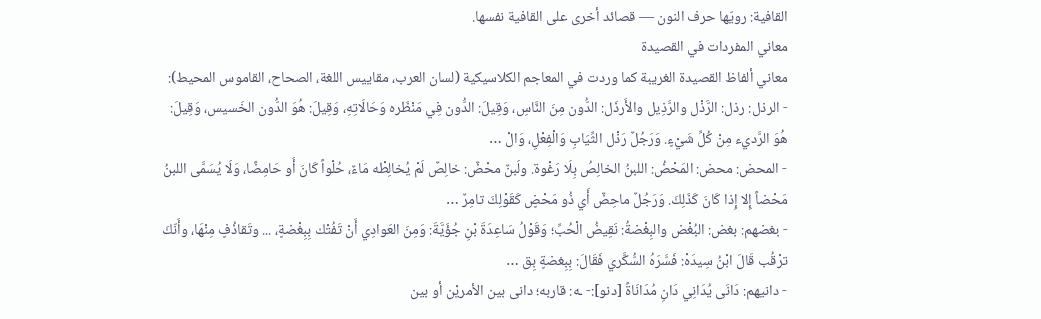القافية: رويّها حرف النون — قصائد أخرى على القافية نفسها.
معاني المفردات في القصيدة
معاني ألفاظ القصيدة الغريبة كما وردت في المعاجم الكلاسيكية (لسان العرب، مقاييس اللغة، الصحاح، القاموس المحيط):
- الرذل: رذل: الرَّذْل والرَّذِيل والأَرذَل: الدُّون مِنَ النَّاسِ، وَقِيلَ: الدُّون فِي مَنْظَره وَحَالَاتِهِ، وَقِيلَ: هُوَ الدُّون الخَسيس، وَقِيلَ: هُوَ الرَّديء مِنْ كُلِّ شَيْءٍ. وَرَجُلٌ رَذْل الثِّيَابِ وَالْفِعْلِ، وَالْ …
- المحض: محض: المَحْضُ: اللبنُ الخالِصُ بِلَا رَغْوة. ولَبنٌ محْضٌ: خالِصٌ لَمْ يُخالِطْه مَاءٌ، حُلْواً كَانَ أَو حَامِضًا، وَلَا يُسَمَّى اللبنُ مَحْضاً إِلا إِذا كَانَ كَذَلِكَ. وَرَجُلٌ ماحِضٌ أَي ذُو مَحْضٍ كَقَوْلِكَ تامِرٌ …
- بغضهم: بغض: البُغْض والبِغْضةُ: نَقِيضُ الْحُبِّ؛ وَقَوْلُ سَاعِدَةَ بْنِ جُؤَيَّةَ: وَمِنَ العَوادِي أَنْ تَفُتْك بِبِغْضةٍ، ... وتَقاذُفٍ مِنْهَا، وأَنّكَ ترْقُب قَالَ ابْنُ سِيدَهْ: فَسَّرَهُ السُّكَّري فَقَالَ: بِبِغضةٍ بِق …
- دانيهم: دَانَى يُدَانِي دَانِ مُدَانَاةً [دنو]:- ـه: قاربه؛ دانى بين الأمريْن أو بين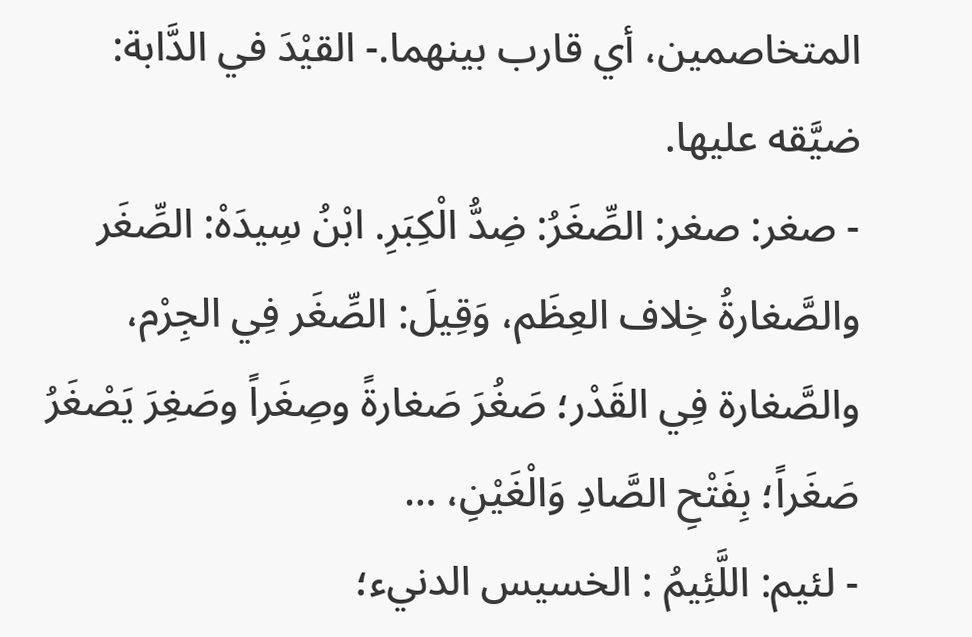المتخاصمين، أي قارب بينهما.- القيْدَ في الدَّابة: ضيَّقه عليها.
- صغر: صغر: الصِّغَرُ: ضِدُّ الْكِبَرِ. ابْنُ سِيدَهْ: الصِّغَر والصَّغارةُ خِلاف العِظَم، وَقِيلَ: الصِّغَر فِي الجِرْم، والصَّغارة فِي القَدْر؛ صَغُرَ صَغارةً وصِغَراً وصَغِرَ يَصْغَرُ صَغَراً؛ بِفَتْحِ الصَّادِ وَالْغَيْنِ، …
- لئيم: اللَّئِيمُ : الخسيس الدنيء؛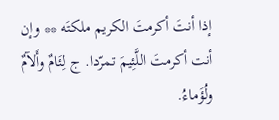إذا أنتَ أكرمتَ الكريم ملكتَه ** وإن أنت أكرمتَ اللَّئِيمَ تمرّدا. ج لِئَامٌ وأَلآمٌ ولُؤَماءُ.